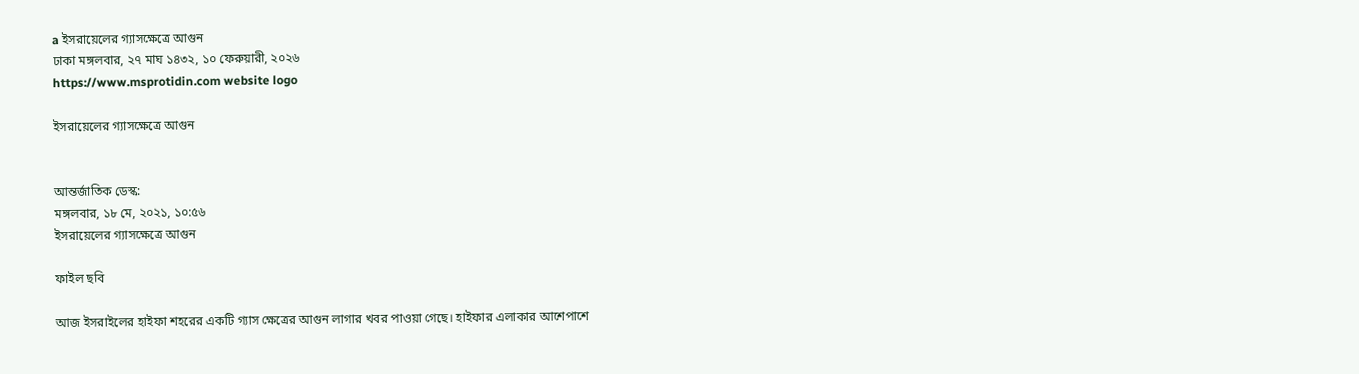a ইসরায়েলের গ্যাসক্ষেত্রে আগুন
ঢাকা মঙ্গলবার, ২৭ মাঘ ১৪৩২, ১০ ফেরুয়ারী, ২০২৬
https://www.msprotidin.com website logo

ইসরায়েলের গ্যাসক্ষেত্রে আগুন


আন্তর্জাতিক ডেস্ক:
মঙ্গলবার, ১৮ মে, ২০২১, ১০:৫৬
ইসরায়েলের গ্যাসক্ষেত্রে আগুন

ফাইল ছবি

আজ ইসরাইলের হাইফা শহরের একটি গ্যাস ক্ষেত্রের আগুন লাগার খবর পাওয়া গেছে। হাইফার এলাকার আশেপাশে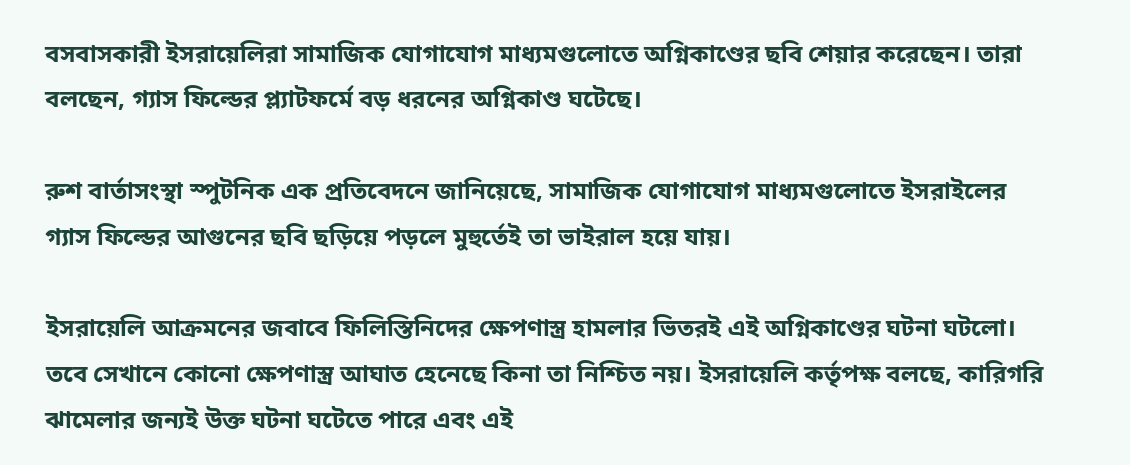বসবাসকারী ইসরায়েলিরা সামাজিক যোগাযোগ মাধ্যমগুলোতে অগ্নিকাণ্ডের ছবি শেয়ার করেছেন। তারা বলছেন, গ্যাস ফিল্ডের প্ল্যাটফর্মে বড় ধরনের অগ্নিকাণ্ড ঘটেছে।

রুশ বার্তাসংস্থা স্পুটনিক এক প্রতিবেদনে জানিয়েছে, সামাজিক যোগাযোগ মাধ্যমগুলোতে ইসরাইলের গ্যাস ফিল্ডের আগুনের ছবি ছড়িয়ে পড়লে মুহুর্তেই তা ভাইরাল হয়ে যায়।

ইসরায়েলি আক্রমনের জবাবে ফিলিস্তিনিদের ক্ষেপণাস্ত্র হামলার ভিতরই এই অগ্নিকাণ্ডের ঘটনা ঘটলো। তবে সেখানে কোনো ক্ষেপণাস্ত্র আঘাত হেনেছে কিনা তা নিশ্চিত নয়। ইসরায়েলি কর্তৃপক্ষ বলছে, কারিগরি ঝামেলার জন্যই উক্ত ঘটনা ঘটেতে পারে এবং এই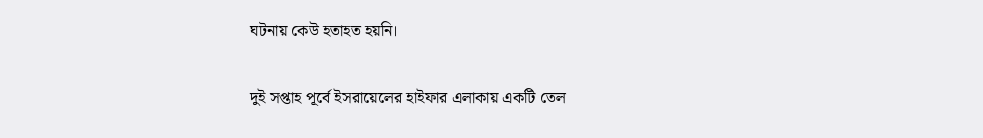ঘটনায় কেউ হতাহত হয়নি।

দুই সপ্তাহ পূর্বে ইসরায়েলের হাইফার এলাকায় একটি তেল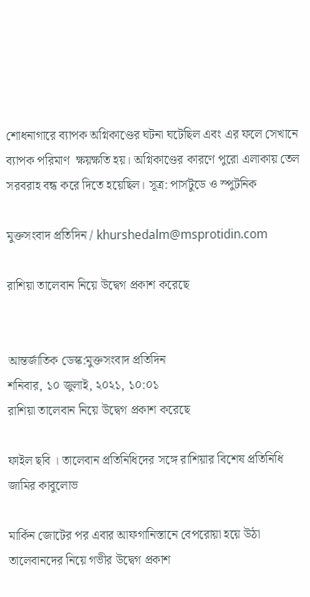শোধনাগারে ব্যাপক অগ্নিকাণ্ডের ঘটনা ঘটেছিল এবং এর ফলে সেখানে ব্যাপক পরিমাণ  ক্ষয়ক্ষতি হয়। অগ্নিকাণ্ডের কারণে পুরো এলাকায় তেল সরবরাহ বন্ধ করে দিতে হয়েছিল। সূত্র: পার্সটুডে ও স্পুটনিক

মুক্তসংবাদ প্রতিদিন / khurshedalm@msprotidin.com

রাশিয়া তালেবান নিয়ে উদ্বেগ প্রকাশ করেছে


আন্তর্জাতিক ডেস্ক:মুক্তসংবাদ প্রতিদিন
শনিবার, ১০ জুলাই, ২০২১, ১০:০১
রাশিয়া তালেবান নিয়ে উদ্বেগ প্রকাশ করেছে

ফাইল ছবি । তালেবান প্রতিনিধিদের সঙ্গে রাশিয়ার বিশেষ প্রতিনিধি জামির কাবুলোভ

মার্কিন জোটের পর এবার আফগানিস্তানে বেপরোয়া হয়ে উঠা তালেবানদের নিয়ে গভীর উদ্বেগ প্রকাশ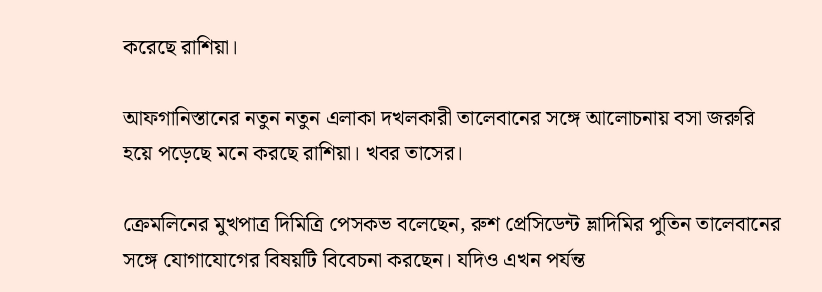করেছে রাশিয়া।

আফগানিস্তানের নতুন নতুন এলাকা দখলকারী তালেবানের সঙ্গে আলোচনায় বসা জরুরি হয়ে পড়েছে মনে করছে রাশিয়া। খবর তাসের।

ক্রেমলিনের মুখপাত্র দিমিত্রি পেসকভ বলেছেন, রুশ প্রেসিডেন্ট ভ্লাদিমির পুতিন তালেবানের সঙ্গে যোগাযোগের বিষয়টি বিবেচনা করছেন। যদিও এখন পর্যন্ত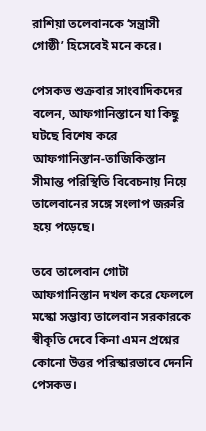রাশিয়া তলেবানকে ‘সন্ত্রাসী গোষ্ঠী’ হিসেবেই মনে করে।

পেসকভ শুক্রবার সাংবাদিকদের বলেন, আফগানিস্তানে যা কিছু ঘটছে বিশেষ করে আফগানিস্তান-তাজিকিস্তান সীমান্ত পরিস্থিতি বিবেচনায় নিয়ে তালেবানের সঙ্গে সংলাপ জরুরি হয়ে পড়েছে।

তবে তালেবান গোটা আফগানিস্তান দখল করে ফেললে মস্কো সম্ভাব্য তালেবান সরকারকে স্বীকৃতি দেবে কিনা এমন প্রশ্নের কোনো উত্তর পরিস্কারভাবে দেননি পেসকভ।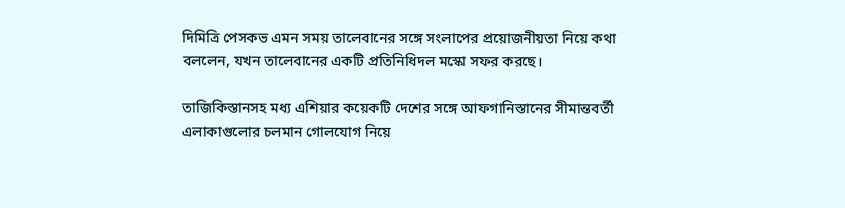দিমিত্রি পেসকভ এমন সময় তালেবানের সঙ্গে সংলাপের প্রয়োজনীয়তা নিয়ে কথা বললেন, যখন তালেবানের একটি প্রতিনিধিদল মস্কো সফর করছে।

তাজিকিস্তানসহ মধ্য এশিয়ার কয়েকটি দেশের সঙ্গে আফগানিস্তানের সীমান্তবর্তী এলাকাগুলোর চলমান গোলযোগ নিয়ে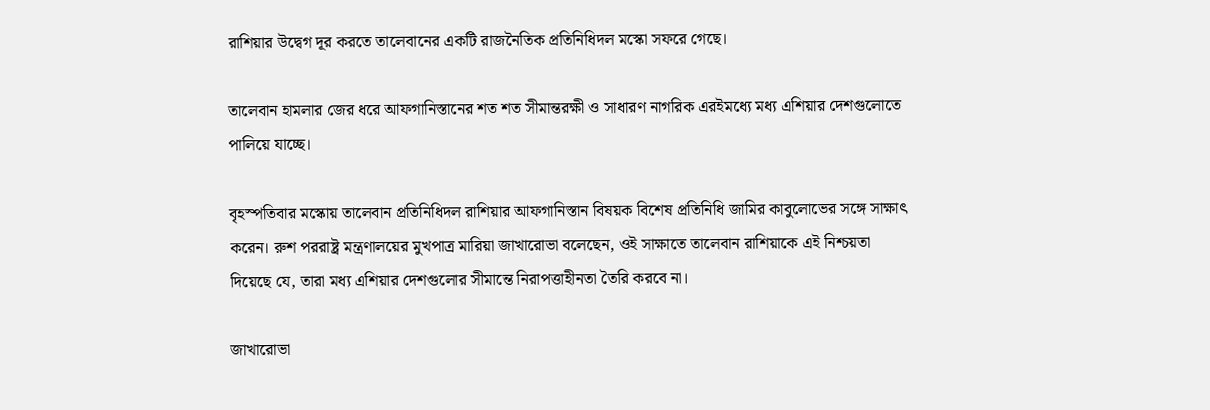রাশিয়ার উদ্বেগ দূর করতে তালেবানের একটি রাজনৈতিক প্রতিনিধিদল মস্কো সফরে গেছে।

তালেবান হামলার জের ধরে আফগানিস্তানের শত শত সীমান্তরক্ষী ও সাধারণ নাগরিক এরইমধ্যে মধ্য এশিয়ার দেশগুলোতে  পালিয়ে যাচ্ছে।

বৃহস্পতিবার মস্কোয় তালেবান প্রতিনিধিদল রাশিয়ার আফগানিস্তান বিষয়ক বিশেষ প্রতিনিধি জামির কাবুলোভের সঙ্গে সাক্ষাৎ করেন। রুশ পররাষ্ট্র মন্ত্রণালয়ের মুখপাত্র মারিয়া জাখারোভা বলেছেন, ওই সাক্ষাতে তালেবান রাশিয়াকে এই নিশ্চয়তা দিয়েছে যে, তারা মধ্য এশিয়ার দেশগুলোর সীমান্তে নিরাপত্তাহীনতা তৈরি করবে না।

জাখারোভা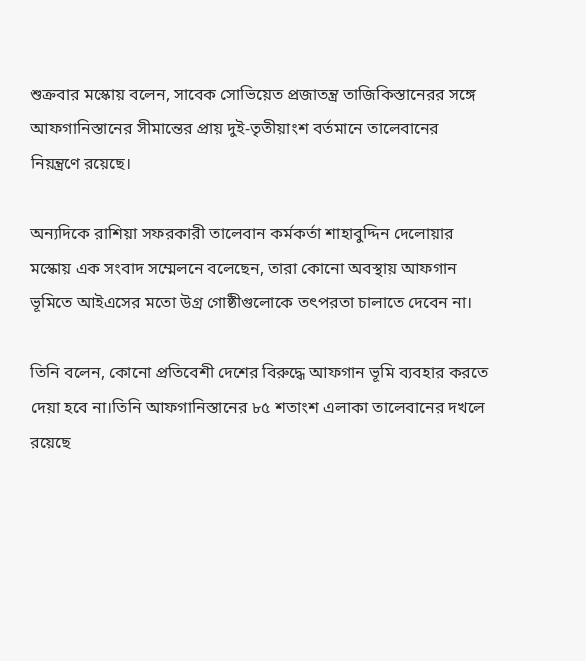শুক্রবার মস্কোয় বলেন, সাবেক সোভিয়েত প্রজাতন্ত্র তাজিকিস্তানেরর সঙ্গে আফগানিস্তানের সীমান্তের প্রায় দুই-তৃতীয়াংশ বর্তমানে তালেবানের নিয়ন্ত্রণে রয়েছে।

অন্যদিকে রাশিয়া সফরকারী তালেবান কর্মকর্তা শাহাবুদ্দিন দেলোয়ার মস্কোয় এক সংবাদ সম্মেলনে বলেছেন, তারা কোনো অবস্থায় আফগান ভূমিতে আইএসের মতো উগ্র গোষ্ঠীগুলোকে তৎপরতা চালাতে দেবেন না।

তিনি বলেন, কোনো প্রতিবেশী দেশের বিরুদ্ধে আফগান ভূমি ব্যবহার করতে দেয়া হবে না।তিনি আফগানিস্তানের ৮৫ শতাংশ এলাকা তালেবানের দখলে রয়েছে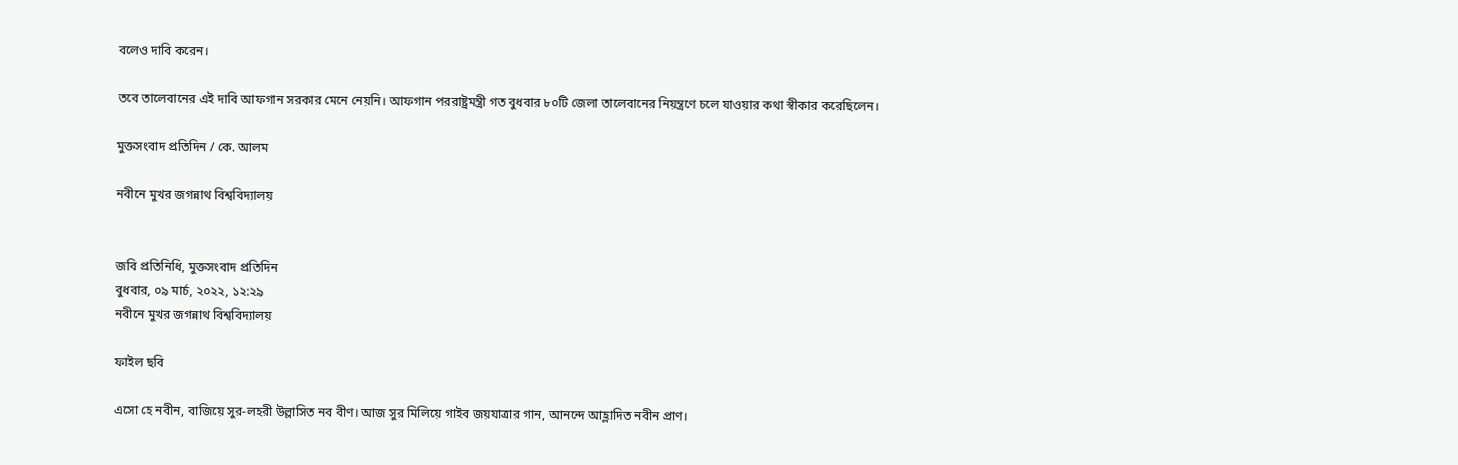বলেও দাবি করেন।

তবে তালেবানের এই দাবি আফগান সরকার মেনে নেয়নি। আফগান পররাষ্ট্রমন্ত্রী গত বুধবার ৮০টি জেলা তালেবানের নিয়ন্ত্রণে চলে যাওয়ার কথা স্বীকার করেছিলেন।

মুক্তসংবাদ প্রতিদিন / কে. আলম

নবীনে মুখর জগন্নাথ বিশ্ববিদ্যালয়


জবি প্রতিনিধি, মুক্তসংবাদ প্রতিদিন
বুধবার, ০৯ মার্চ, ২০২২, ১২:২৯
নবীনে মুখর জগন্নাথ বিশ্ববিদ্যালয়

ফাইল ছবি

এসো হে নবীন, বাজিয়ে সুর-লহরী উল্লাসিত নব বীণ। আজ সুর মিলিয়ে গাইব জয়যাত্রার গান, আনন্দে আহ্লাদিত নবীন প্রাণ।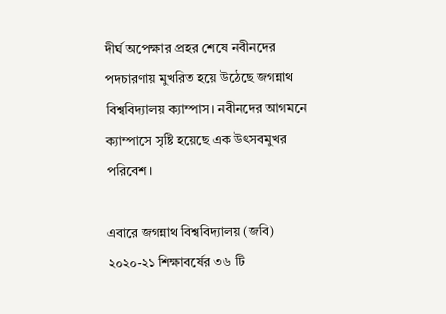দীর্ঘ অপেক্ষার প্রহর শেষে নবীনদের পদচারণায় মুখরিত হয়ে উঠেছে জগন্নাথ বিশ্ববিদ্যালয় ক্যাম্পাস। নবীনদের আগমনে ক্যাম্পাসে সৃষ্টি হয়েছে এক উৎসবমুখর পরিবেশ।

এবারে জগন্নাথ বিশ্ববিদ্যালয় (জবি) ২০২০-২১ শিক্ষাবর্ষের ৩৬ টি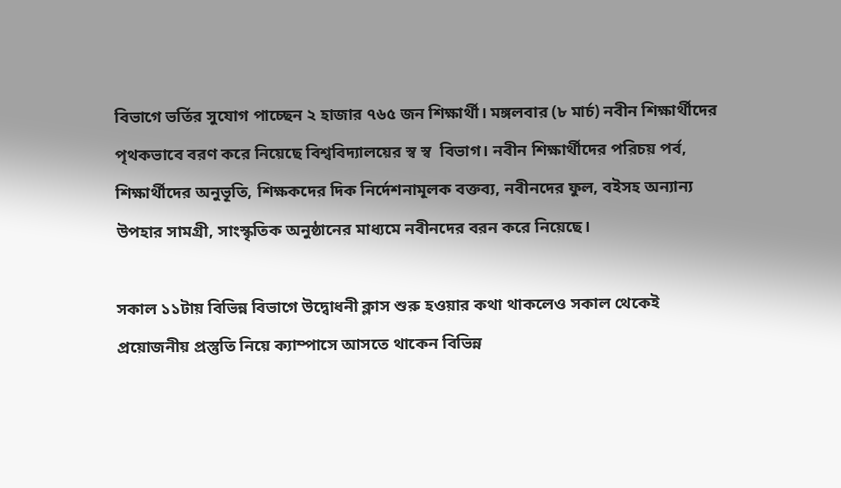বিভাগে ভর্তির সুযোগ পাচ্ছেন ২ হাজার ৭৬৫ জন শিক্ষার্থী। মঙ্গলবার (৮ মার্চ) নবীন শিক্ষার্থীদের পৃথকভাবে বরণ করে নিয়েছে বিশ্ববিদ্যালয়ের স্ব স্ব  বিভাগ। নবীন শিক্ষার্থীদের পরিচয় পর্ব, শিক্ষার্থীদের অনুভূতি, শিক্ষকদের দিক নির্দেশনামূলক বক্তব্য, নবীনদের ফুল, বইসহ অন্যান্য উপহার সামগ্রী, সাংস্কৃতিক অনুষ্ঠানের মাধ্যমে নবীনদের বরন করে নিয়েছে।

সকাল ১১টায় বিভিন্ন বিভাগে উদ্বোধনী ক্লাস শুরু হওয়ার কথা থাকলেও সকাল থেকেই প্রয়োজনীয় প্রস্তুতি নিয়ে ক্যাম্পাসে আসতে থাকেন বিভিন্ন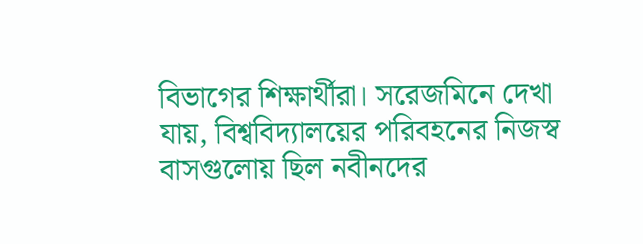বিভাগের শিক্ষার্থীরা। সরেজমিনে দেখা যায়, বিশ্ববিদ্যালয়ের পরিবহনের নিজস্ব বাসগুলোয় ছিল নবীনদের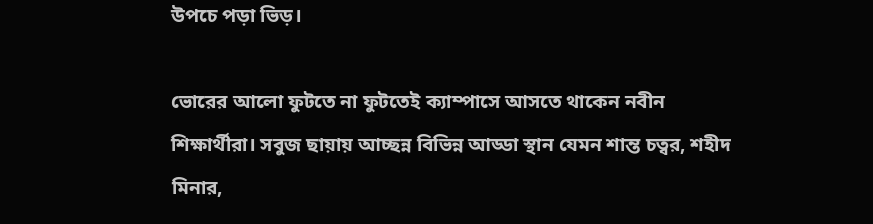উপচে পড়া ভিড়।

ভোরের আলো ফুটতে না ফুটতেই ক্যাম্পাসে আসতে থাকেন নবীন শিক্ষার্থীরা। সবুজ ছায়ায় আচ্ছন্ন বিভিন্ন আড্ডা স্থান যেমন শান্ত চত্বর, শহীদ মিনার,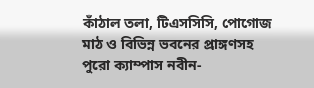কাঁঠাল তলা, টিএসসিসি, পোগোজ মাঠ ও বিভিন্ন ভবনের প্রাঙ্গণসহ পুরো ক্যাম্পাস নবীন-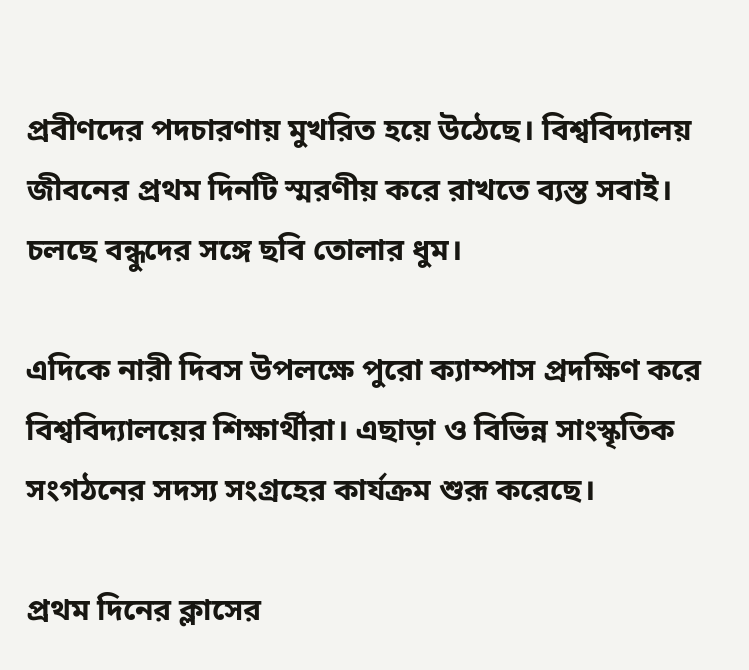প্রবীণদের পদচারণায় মুখরিত হয়ে উঠেছে। বিশ্ববিদ্যালয় জীবনের প্রথম দিনটি স্মরণীয় করে রাখতে ব্যস্ত সবাই। চলছে বন্ধুদের সঙ্গে ছবি তোলার ধুম।

এদিকে নারী দিবস উপলক্ষে পুরো ক্যাম্পাস প্রদক্ষিণ করে বিশ্ববিদ্যালয়ের শিক্ষার্থীরা। এছাড়া ও বিভিন্ন সাংস্কৃতিক সংগঠনের সদস্য সংগ্রহের কার্যক্রম শুরূ করেছে।

প্রথম দিনের ক্লাসের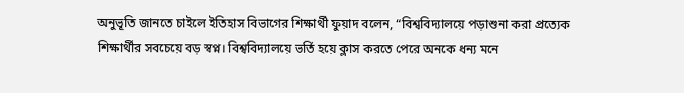অনুভূতি জানতে চাইলে ইতিহাস বিভাগের শিক্ষার্থী ফুয়াদ বলেন, “বিশ্ববিদ্যালয়ে পড়াশুনা করা প্রত্যেক শিক্ষার্থীর সবচেয়ে বড় স্বপ্ন। বিশ্ববিদ্যালয়ে ভর্তি হয়ে ক্লাস করতে পেরে অনকে ধন্য মনে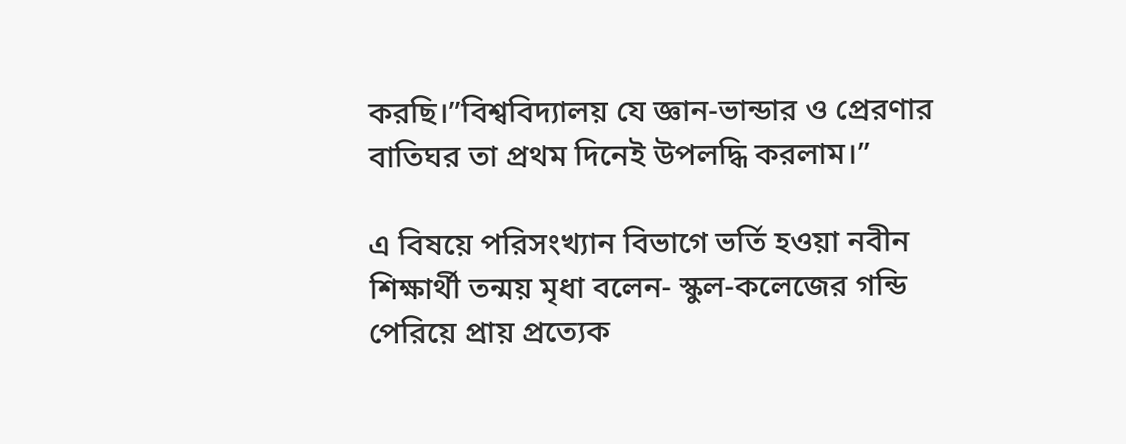করছি।”বিশ্ববিদ্যালয় যে জ্ঞান-ভান্ডার ও প্রেরণার বাতিঘর তা প্রথম দিনেই উপলদ্ধি করলাম।”

এ বিষয়ে পরিসংখ্যান বিভাগে ভর্তি হওয়া নবীন শিক্ষার্থী তন্ময় মৃধা বলেন- স্কুল-কলেজের গন্ডি পেরিয়ে প্রায় প্রত্যেক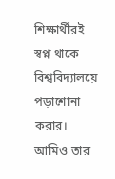শিক্ষার্থীরই স্বপ্ন থাকে বিশ্ববিদ্যালয়ে পড়াশোনা করার। আমিও তার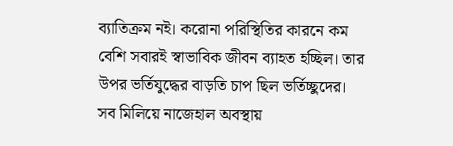ব্যাতিক্রম নই। করোনা পরিস্থিতির কারনে কম  বেশি সবারই স্বাভাবিক জীবন ব্যাহত হচ্ছিল। তার উপর ভর্তিযুদ্ধের বাড়তি চাপ ছিল ভর্তিচ্ছুদের। সব মিলিয়ে নাজেহাল অবস্থায়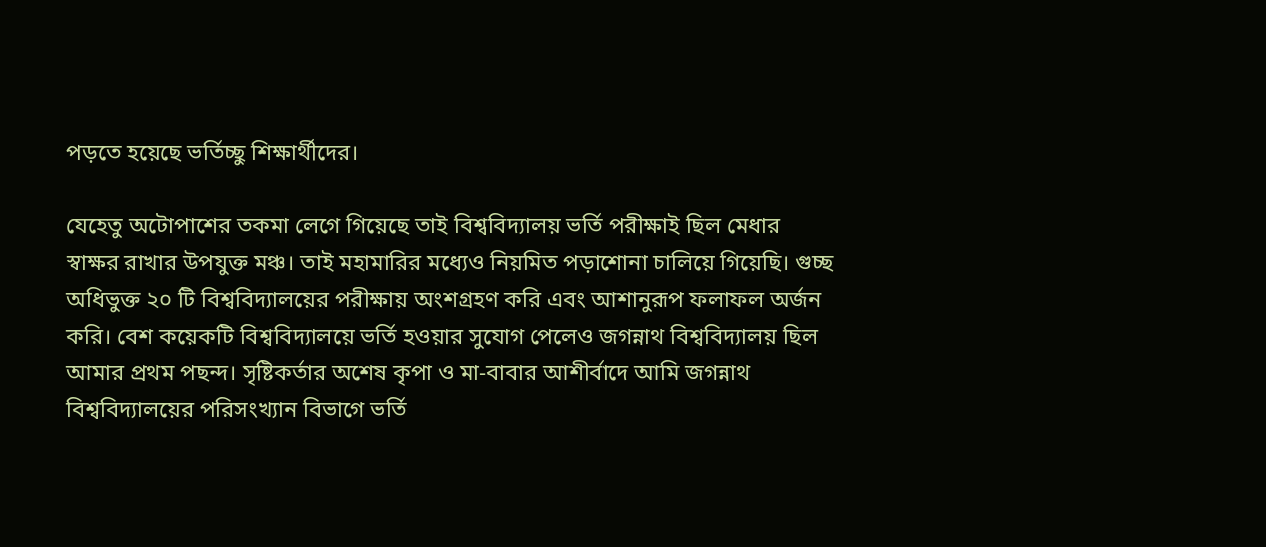পড়তে হয়েছে ভর্তিচ্ছু শিক্ষার্থীদের।

যেহেতু অটোপাশের তকমা লেগে গিয়েছে তাই বিশ্ববিদ্যালয় ভর্তি পরীক্ষাই ছিল মেধার স্বাক্ষর রাখার উপযুক্ত মঞ্চ। তাই মহামারির মধ্যেও নিয়মিত পড়াশোনা চালিয়ে গিয়েছি। গুচ্ছ অধিভুক্ত ২০ টি বিশ্ববিদ্যালয়ের পরীক্ষায় অংশগ্রহণ করি এবং আশানুরূপ ফলাফল অর্জন করি। বেশ কয়েকটি বিশ্ববিদ্যালয়ে ভর্তি হওয়ার সুযোগ পেলেও জগন্নাথ বিশ্ববিদ্যালয় ছিল আমার প্রথম পছন্দ। সৃষ্টিকর্তার অশেষ কৃপা ও মা-বাবার আশীর্বাদে আমি জগন্নাথ বিশ্ববিদ্যালয়ের পরিসংখ্যান বিভাগে ভর্তি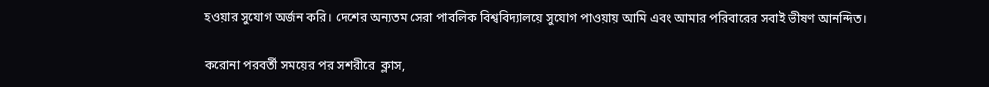হওয়ার সুযোগ অর্জন করি। দেশের অন্যতম সেরা পাবলিক বিশ্ববিদ্যালয়ে সুযোগ পাওয়ায় আমি এবং আমার পরিবারের সবাই ভীষণ আনন্দিত।

করোনা পরবর্তী সময়ের পর সশরীরে  ক্লাস,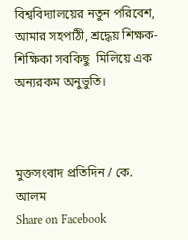বিশ্ববিদ্যালয়ের নতুন পরিবেশ, আমার সহপাঠী, শ্রদ্ধেয় শিক্ষক-শিক্ষিকা সবকিছু  মিলিয়ে এক অন্যরকম অনুভুতি।



মুক্তসংবাদ প্রতিদিন / কে. আলম
Share on Facebook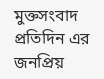মুক্তসংবাদ প্রতিদিন এর জনপ্রিয়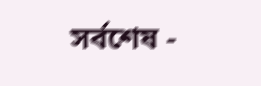সর্বশেষ -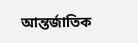আন্তর্জাতিক